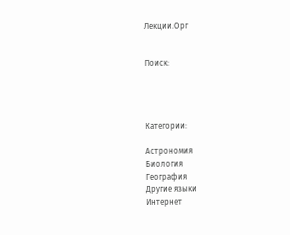Лекции.Орг


Поиск:




Категории:

Астрономия
Биология
География
Другие языки
Интернет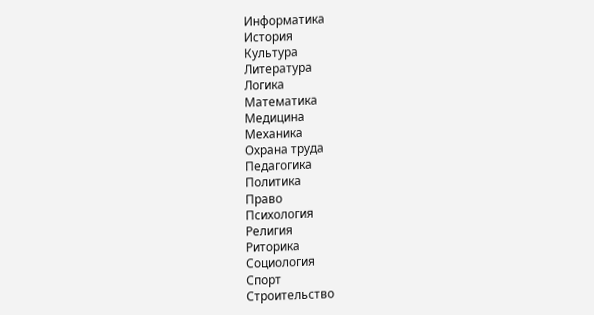Информатика
История
Культура
Литература
Логика
Математика
Медицина
Механика
Охрана труда
Педагогика
Политика
Право
Психология
Религия
Риторика
Социология
Спорт
Строительство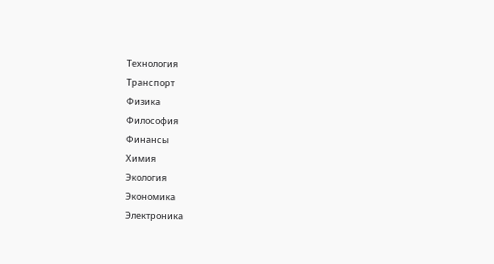Технология
Транспорт
Физика
Философия
Финансы
Химия
Экология
Экономика
Электроника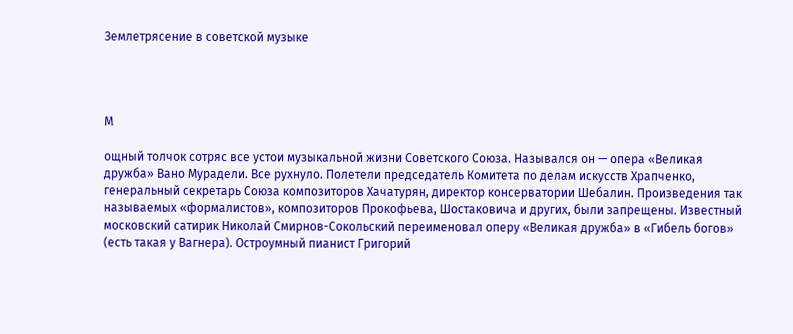Землетрясение в советской музыке




М

ощный толчок сотряс все устои музыкальной жизни Советского Союза. Назывался он — опера «Великая дружба» Вано Мурадели. Все рухнуло. Полетели председатель Комитета по делам искусств Храпченко, генеральный секретарь Союза композиторов Хачатурян, директор консерватории Шебалин. Произведения так называемых «формалистов», композиторов Прокофьева, Шостаковича и других, были запрещены. Известный московский сатирик Николай Смирнов-Сокольский переименовал оперу «Великая дружба» в «Гибель богов» (есть такая у Вагнера). Остроумный пианист Григорий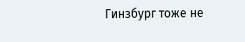Гинзбург тоже не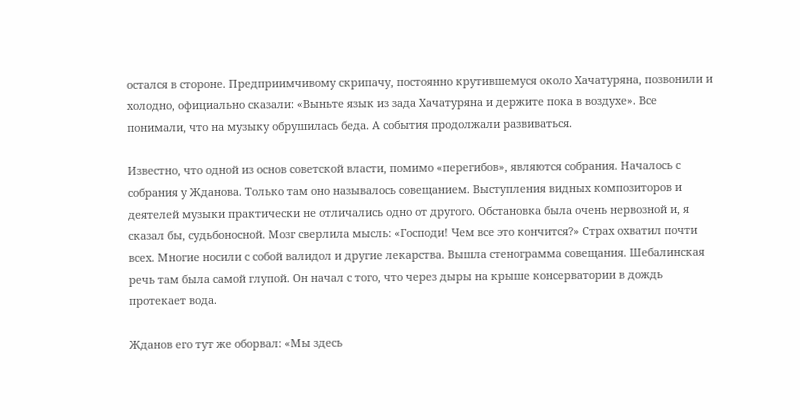остался в стороне. Предприимчивому скрипачу, постоянно крутившемуся около Хачатуряна, позвонили и холодно, официально сказали: «Выньте язык из зада Хачатуряна и держите пока в воздухе». Все понимали, что на музыку обрушилась беда. А события продолжали развиваться.

Известно, что одной из основ советской власти, помимо «перегибов», являются собрания. Началось с собрания у Жданова. Только там оно называлось совещанием. Выступления видных композиторов и деятелей музыки практически не отличались одно от другого. Обстановка была очень нервозной и, я сказал бы, судьбоносной. Мозг сверлила мысль: «Господи! Чем все это кончится?» Страх охватил почти всех. Многие носили с собой валидол и другие лекарства. Вышла стенограмма совещания. Шебалинская речь там была самой глупой. Он начал с того, что через дыры на крыше консерватории в дождь протекает вода.

Жданов его тут же оборвал: «Мы здесь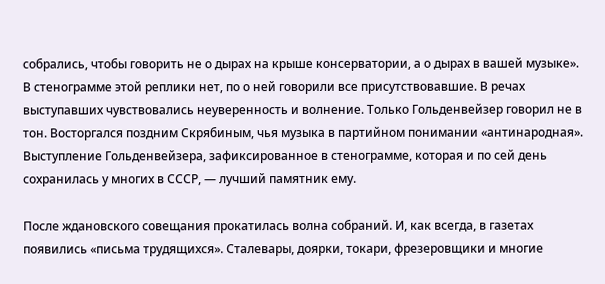собрались, чтобы говорить не о дырах на крыше консерватории, а о дырах в вашей музыке». В стенограмме этой реплики нет, по о ней говорили все присутствовавшие. В речах выступавших чувствовались неуверенность и волнение. Только Гольденвейзер говорил не в тон. Восторгался поздним Скрябиным, чья музыка в партийном понимании «антинародная». Выступление Гольденвейзера, зафиксированное в стенограмме, которая и по сей день сохранилась у многих в СССР, — лучший памятник ему.

После ждановского совещания прокатилась волна собраний. И, как всегда, в газетах появились «письма трудящихся». Сталевары, доярки, токари, фрезеровщики и многие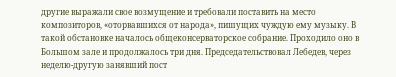другие выражали свое возмущение и требовали поставить на место композиторов, «оторвавшихся от народа», пишущих чуждую ему музыку. В такой обстановке началось общеконсерваторское собрание. Проходило оно в Большом зале и продолжалось три дня. Председательствовал Лебедев, через неделю-другую занявший пост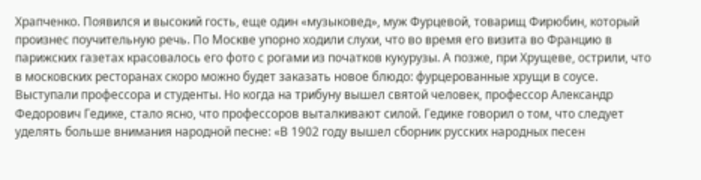Храпченко. Появился и высокий гость, еще один «музыковед», муж Фурцевой, товарищ Фирюбин, который произнес поучительную речь. По Москве упорно ходили слухи, что во время его визита во Францию в парижских газетах красовалось его фото с рогами из початков кукурузы. А позже, при Хрущеве, острили, что в московских ресторанах скоро можно будет заказать новое блюдо: фурцерованные хрущи в соусе. Выступали профессора и студенты. Но когда на трибуну вышел святой человек, профессор Александр Федорович Гедике, стало ясно, что профессоров выталкивают силой. Гедике говорил о том, что следует уделять больше внимания народной песне: «В 1902 году вышел сборник русских народных песен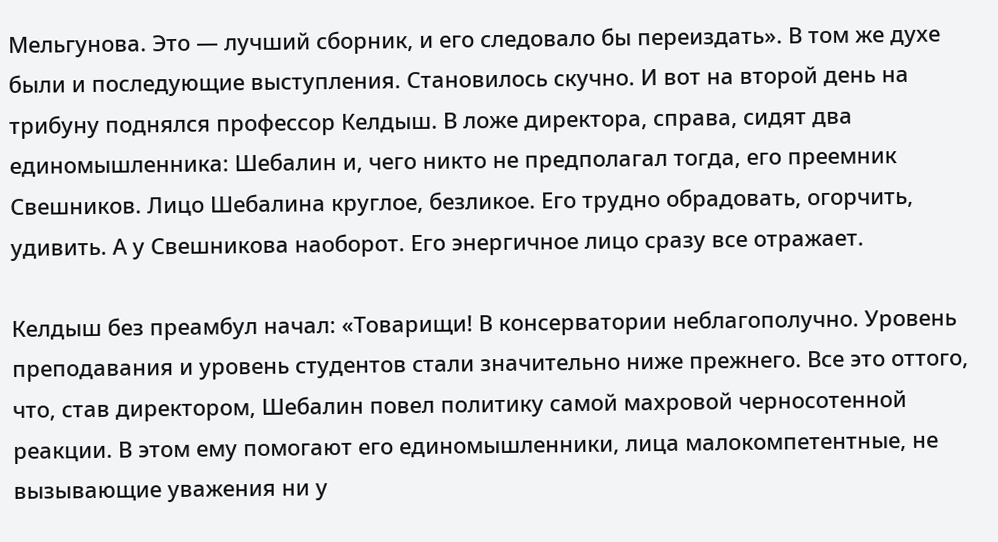Мельгунова. Это — лучший сборник, и его следовало бы переиздать». В том же духе были и последующие выступления. Становилось скучно. И вот на второй день на трибуну поднялся профессор Келдыш. В ложе директора, справа, сидят два единомышленника: Шебалин и, чего никто не предполагал тогда, его преемник Свешников. Лицо Шебалина круглое, безликое. Его трудно обрадовать, огорчить, удивить. А у Свешникова наоборот. Его энергичное лицо сразу все отражает.

Келдыш без преамбул начал: «Товарищи! В консерватории неблагополучно. Уровень преподавания и уровень студентов стали значительно ниже прежнего. Все это оттого, что, став директором, Шебалин повел политику самой махровой черносотенной реакции. В этом ему помогают его единомышленники, лица малокомпетентные, не вызывающие уважения ни у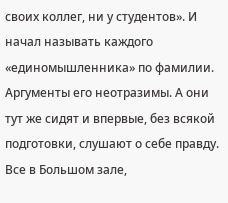своих коллег, ни у студентов». И начал называть каждого «единомышленника» по фамилии. Аргументы его неотразимы. А они тут же сидят и впервые, без всякой подготовки, слушают о себе правду. Все в Большом зале,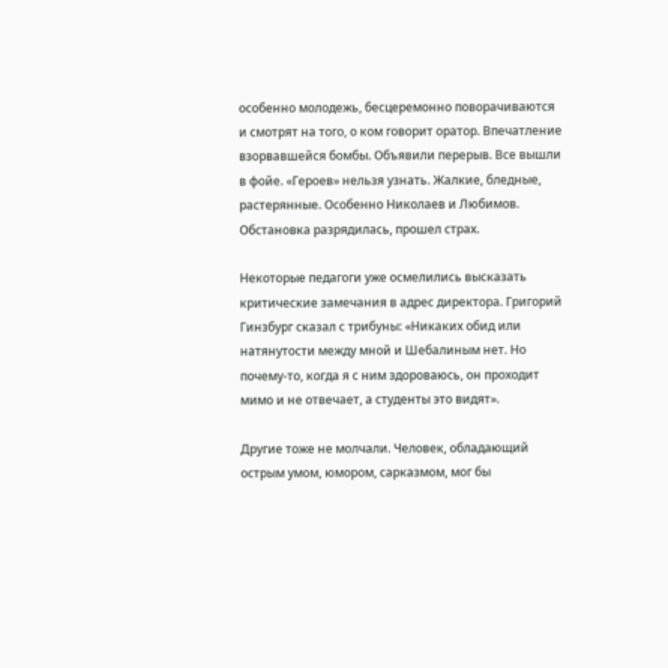особенно молодежь, бесцеремонно поворачиваются и смотрят на того, о ком говорит оратор. Впечатление взорвавшейся бомбы. Объявили перерыв. Все вышли в фойе. «Героев» нельзя узнать. Жалкие, бледные, растерянные. Особенно Николаев и Любимов. Обстановка разрядилась, прошел страх.

Некоторые педагоги уже осмелились высказать критические замечания в адрес директора. Григорий Гинзбург сказал с трибуны: «Никаких обид или натянутости между мной и Шебалиным нет. Но почему-то, когда я с ним здороваюсь, он проходит мимо и не отвечает, а студенты это видят».

Другие тоже не молчали. Человек, обладающий острым умом, юмором, сарказмом, мог бы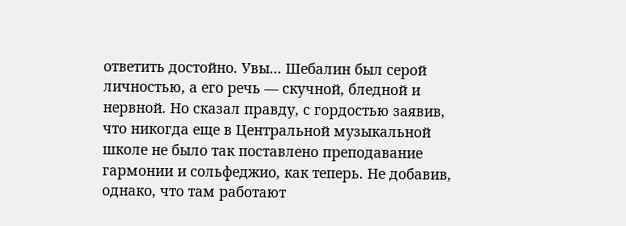ответить достойно. Увы... Шебалин был серой личностью, а его речь — скучной, бледной и нервной. Но сказал правду, с гордостью заявив, что никогда еще в Центральной музыкальной школе не было так поставлено преподавание гармонии и сольфеджио, как теперь. Не добавив, однако, что там работают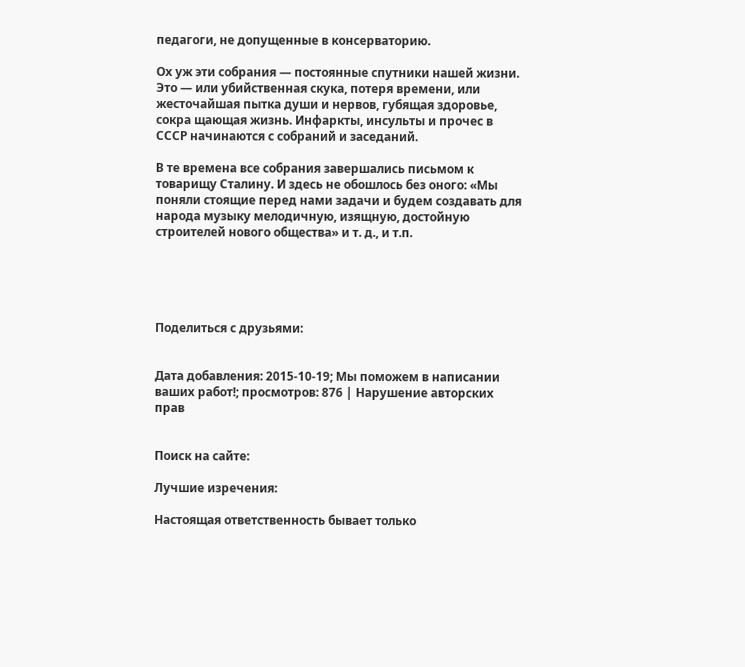педагоги, не допущенные в консерваторию.

Ох уж эти собрания — постоянные спутники нашей жизни. Это — или убийственная скука, потеря времени, или жесточайшая пытка души и нервов, губящая здоровье, сокра щающая жизнь. Инфаркты, инсульты и прочес в СССР начинаются с собраний и заседаний.

В те времена все собрания завершались письмом к товарищу Сталину. И здесь не обошлось без оного: «Мы поняли стоящие перед нами задачи и будем создавать для народа музыку мелодичную, изящную, достойную строителей нового общества» и т. д., и т.п.





Поделиться с друзьями:


Дата добавления: 2015-10-19; Мы поможем в написании ваших работ!; просмотров: 876 | Нарушение авторских прав


Поиск на сайте:

Лучшие изречения:

Настоящая ответственность бывает только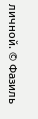личной. © Фазиль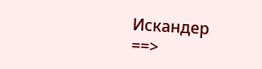Искандер
==>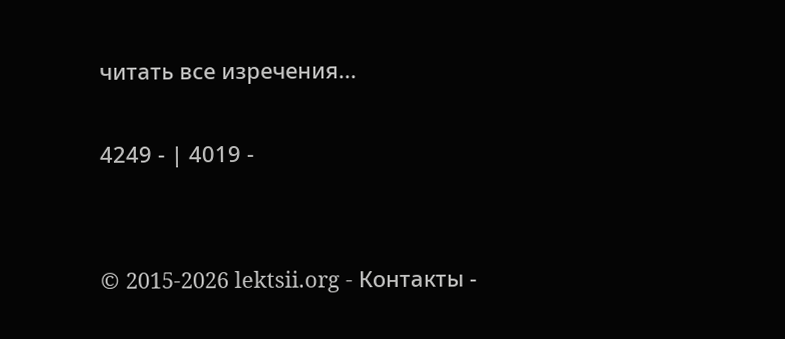читать все изречения...

4249 - | 4019 -


© 2015-2026 lektsii.org - Контакты -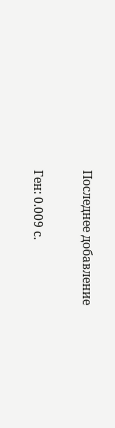Последнее добавление

Ген: 0.009 с.